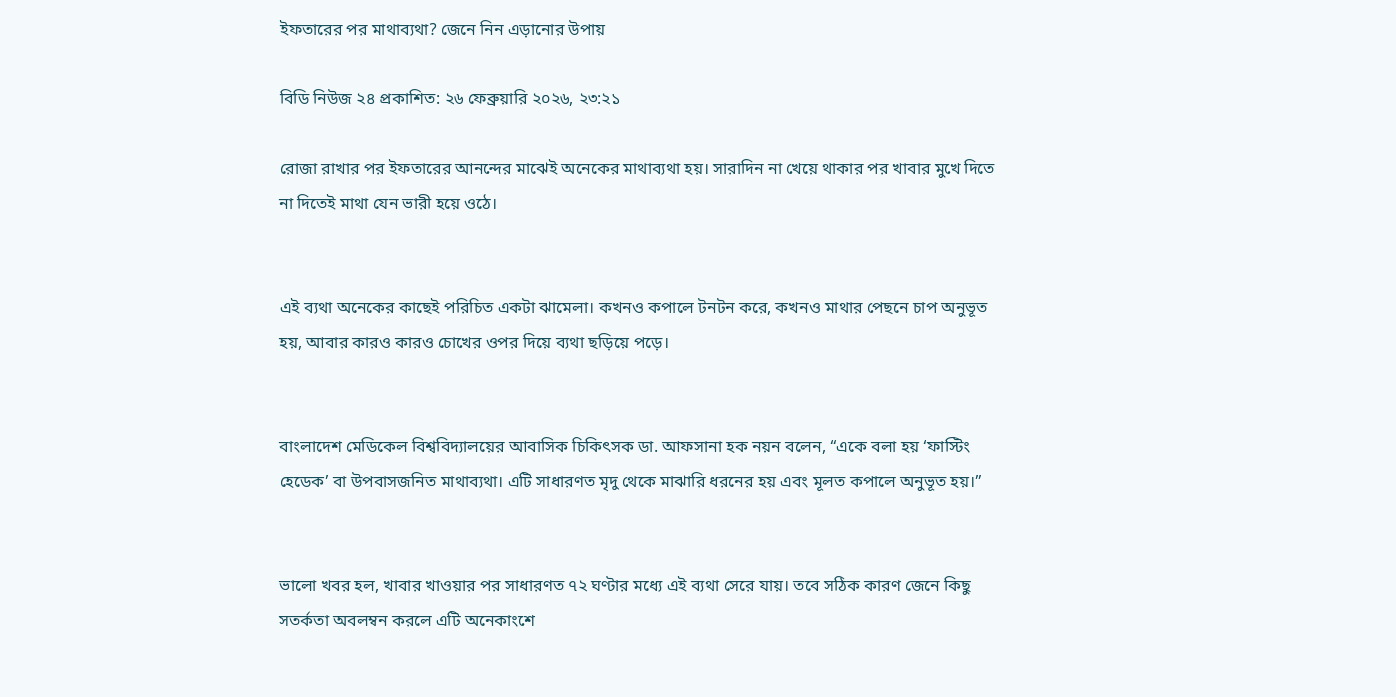ইফতারের পর মাথাব্যথা? জেনে নিন এড়ানোর উপায়

বিডি নিউজ ২৪ প্রকাশিত: ২৬ ফেব্রুয়ারি ২০২৬, ২৩:২১

রোজা রাখার পর ইফতারের আনন্দের মাঝেই অনেকের মাথাব্যথা হয়। সারাদিন না খেয়ে থাকার পর খাবার মুখে দিতে না দিতেই মাথা যেন ভারী হয়ে ওঠে।


এই ব্যথা অনেকের কাছেই পরিচিত একটা ঝামেলা। কখনও কপালে টনটন করে, কখনও মাথার পেছনে চাপ অনুভূত হয়, আবার কারও কারও চোখের ওপর দিয়ে ব্যথা ছড়িয়ে পড়ে।


বাংলাদেশ মেডিকেল বিশ্ববিদ্যালয়ের আবাসিক চিকিৎসক ডা. আফসানা হক নয়ন বলেন, “একে বলা হয় ‘ফাস্টিং হেডেক’ বা উপবাসজনিত মাথাব্যথা। এটি সাধারণত মৃদু থেকে মাঝারি ধরনের হয় এবং মূলত কপালে অনুভূত হয়।”


ভালো খবর হল, খাবার খাওয়ার পর সাধারণত ৭২ ঘণ্টার মধ্যে এই ব্যথা সেরে যায়। তবে সঠিক কারণ জেনে কিছু সতর্কতা অবলম্বন করলে এটি অনেকাংশে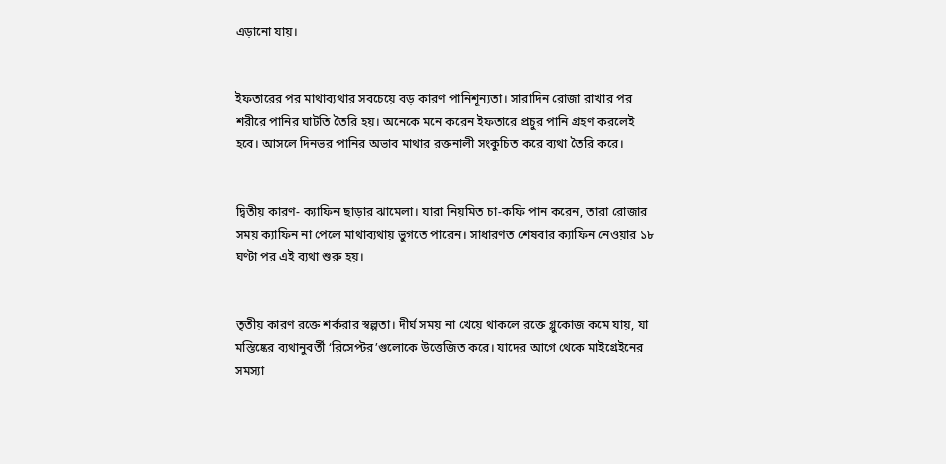এড়ানো যায়।


ইফতারের পর মাথাব্যথার সবচেয়ে বড় কারণ পানিশূন্যতা। সারাদিন রোজা রাখার পর শরীরে পানির ঘাটতি তৈরি হয়। অনেকে মনে করেন ইফতারে প্রচুর পানি গ্রহণ করলেই হবে। আসলে দিনভর পানির অভাব মাথার রক্তনালী সংকুচিত করে ব্যথা তৈরি করে।


দ্বিতীয় কারণ- ক্যাফিন ছাড়ার ঝামেলা। যারা নিয়মিত চা-কফি পান করেন, তারা রোজার সময় ক্যাফিন না পেলে মাথাব্যথায় ভুগতে পারেন। সাধারণত শেষবার ক্যাফিন নেওয়ার ১৮ ঘণ্টা পর এই ব্যথা শুরু হয়।


তৃতীয় কারণ রক্তে শর্করার স্বল্পতা। দীর্ঘ সময় না খেয়ে থাকলে রক্তে গ্লুকোজ কমে যায়, যা মস্তিষ্কের ব্যথানুবর্তী ‘রিসেপ্টর’গুলোকে উত্তেজিত করে। যাদের আগে থেকে মাইগ্রেইনের সমস্যা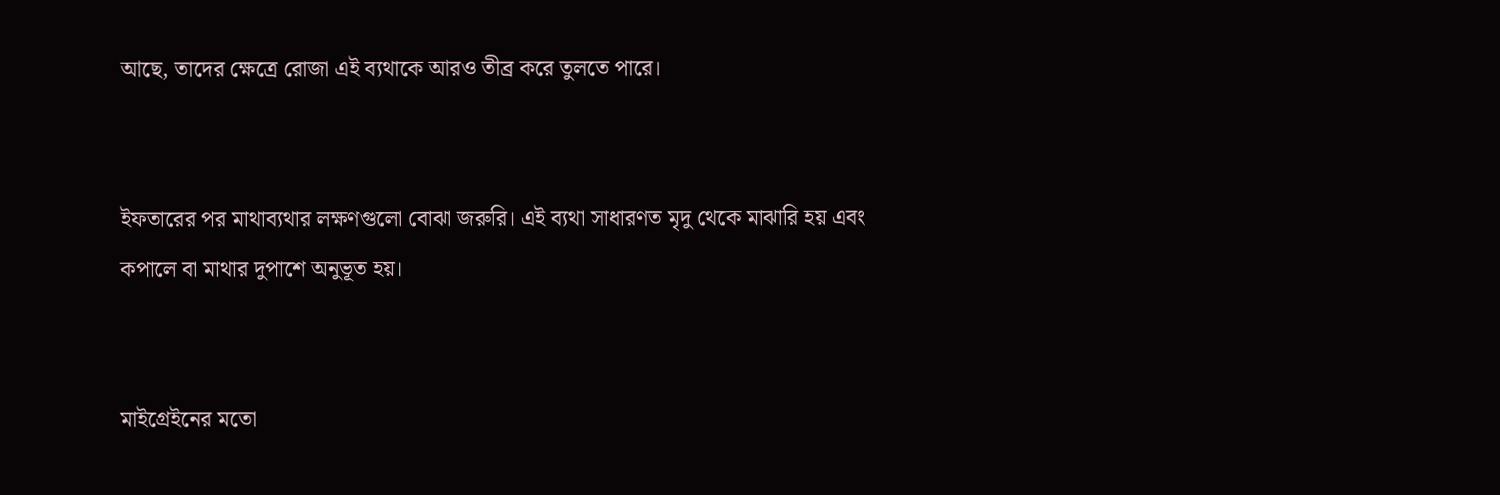আছে, তাদের ক্ষেত্রে রোজা এই ব্যথাকে আরও তীব্র করে তুলতে পারে।


ইফতারের পর মাথাব্যথার লক্ষণগুলো বোঝা জরুরি। এই ব্যথা সাধারণত মৃদু থেকে মাঝারি হয় এবং কপালে বা মাথার দুপাশে অনুভূত হয়।


মাইগ্রেইনের মতো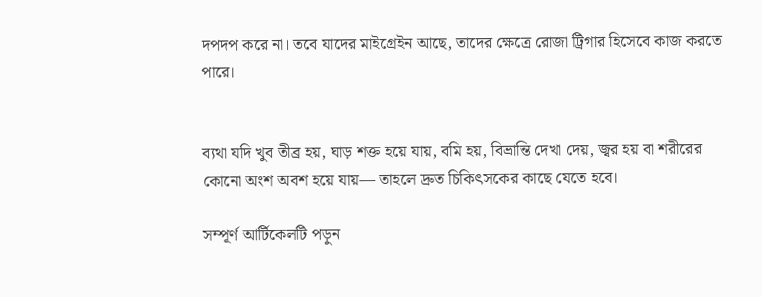দপদপ করে না। তবে যাদের মাইগ্রেইন আছে, তাদের ক্ষেত্রে রোজা ট্রিগার হিসেবে কাজ করতে পারে।


ব্যথা যদি খুব তীব্র হয়, ঘাড় শক্ত হয়ে যায়, বমি হয়, বিভ্রান্তি দেখা দেয়, জ্বর হয় বা শরীরের কোনো অংশ অবশ হয়ে যায়— তাহলে দ্রুত চিকিৎসকের কাছে যেতে হবে।

সম্পূর্ণ আর্টিকেলটি পড়ুন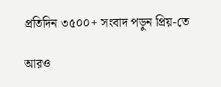প্রতিদিন ৩৫০০+ সংবাদ পড়ুন প্রিয়-তে

আরও